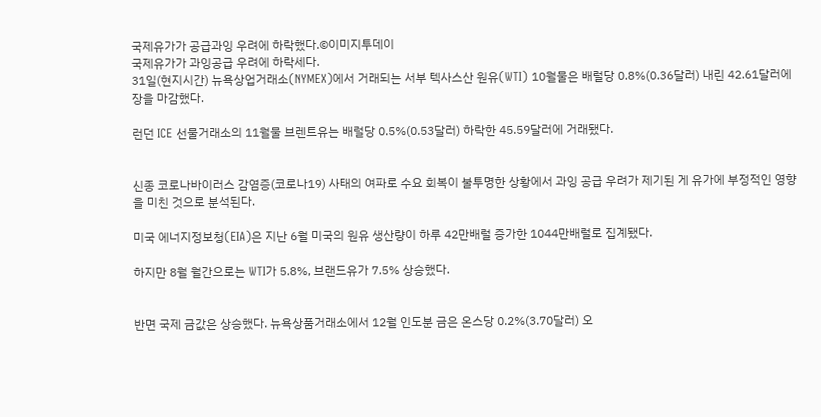국제유가가 공급과잉 우려에 하락했다.©이미지투데이
국제유가가 과잉공급 우려에 하락세다.
31일(현지시간) 뉴욕상업거래소(NYMEX)에서 거래되는 서부 텍사스산 원유(WTI) 10월물은 배럴당 0.8%(0.36달러) 내린 42.61달러에 장을 마감했다.

런던 ICE 선물거래소의 11월물 브렌트유는 배럴당 0.5%(0.53달러) 하락한 45.59달러에 거래됐다.


신종 코로나바이러스 감염증(코로나19) 사태의 여파로 수요 회복이 불투명한 상황에서 과잉 공급 우려가 제기된 게 유가에 부정적인 영향을 미친 것으로 분석된다.

미국 에너지정보청(EIA)은 지난 6월 미국의 원유 생산량이 하루 42만배럴 증가한 1044만배럴로 집계됐다.

하지만 8월 월간으로는 WTI가 5.8%, 브랜드유가 7.5% 상승했다.


반면 국제 금값은 상승했다. 뉴욕상품거래소에서 12월 인도분 금은 온스당 0.2%(3.70달러) 오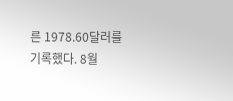른 1978.60달러를 기록했다. 8월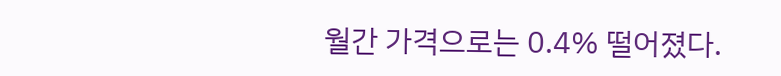월간 가격으로는 0.4% 떨어졌다.